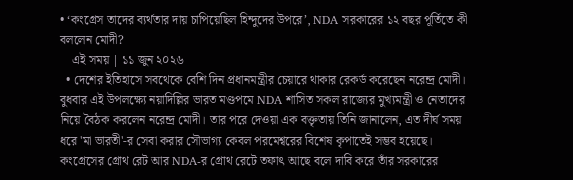• ‘কংগ্রেস তাদের ব্যর্থতার দায় চাপিয়েছিল হিন্দুদের উপরে’, NDA সরকারের ১২ বছর পূর্তিতে কী বললেন মোদী?
    এই সময় | ১১ জুন ২০২৬
  • দেশের ইতিহাসে সবথেকে বেশি দিন প্রধানমন্ত্রীর চেয়ারে থাকার রেকর্ড করেছেন নরেন্দ্র মোদী। বুধবার এই উপলক্ষ্যে নয়াদিল্লির ভারত মণ্ডপমে NDA শাসিত সকল রাজ্যের মুখ্যমন্ত্রী ও নেতাদের নিয়ে বৈঠক করলেন নরেন্দ্র মোদী। তার পরে দেওয়া এক বক্তৃতায় তিনি জানালেন, এত দীর্ঘ সময় ধরে 'মা ভারতী'-র সেবা করার সৌভাগ্য কেবল পরমেশ্বরের বিশেষ কৃপাতেই সম্ভব হয়েছে। কংগ্রেসের গ্রোথ রেট আর NDA-র গ্রোথ রেটে তফাৎ আছে বলে দাবি করে তাঁর সরকারের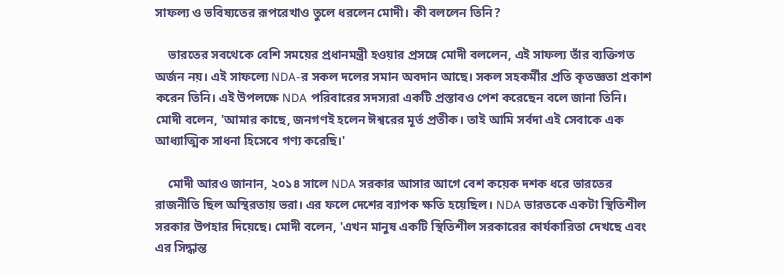সাফল্য ও ভবিষ্যতের রূপরেখাও তুলে ধরলেন মোদী। কী বললেন তিনি?

    ভারতের সবথেকে বেশি সময়ের প্রধানমন্ত্রী হওয়ার প্রসঙ্গে মোদী বললেন, এই সাফল্য তাঁর ব্যক্তিগত অর্জন নয়। এই সাফল্যে NDA-র সকল দলের সমান অবদান আছে। সকল সহকর্মীর প্রতি কৃতজ্ঞতা প্রকাশ করেন তিনি। এই উপলক্ষে NDA পরিবারের সদস্যরা একটি প্রস্তাবও পেশ করেছেন বলে জানা তিনি। মোদী বলেন, 'আমার কাছে, জনগণই হলেন ঈশ্বরের মূর্ত প্রতীক। তাই আমি সর্বদা এই সেবাকে এক আধ্যাত্মিক সাধনা হিসেবে গণ্য করেছি।'

    মোদী আরও জানান, ২০১৪ সালে NDA সরকার আসার আগে বেশ কয়েক দশক ধরে ভারতের রাজনীতি ছিল অস্থিরতায় ভরা। এর ফলে দেশের ব্যাপক ক্ষতি হয়েছিল। NDA ভারতকে একটা স্থিতিশীল সরকার উপহার দিয়েছে। মোদী বলেন, 'এখন মানুষ একটি স্থিতিশীল সরকারের কার্যকারিতা দেখছে এবং এর সিদ্ধান্ত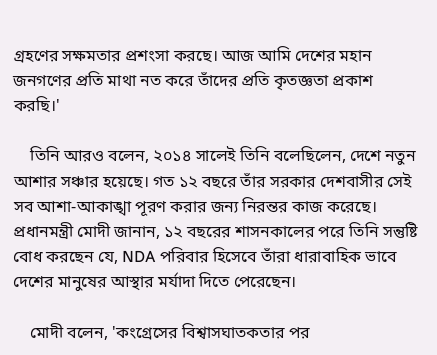গ্রহণের সক্ষমতার প্রশংসা করছে। আজ আমি দেশের মহান জনগণের প্রতি মাথা নত করে তাঁদের প্রতি কৃতজ্ঞতা প্রকাশ করছি।'

    তিনি আরও বলেন, ২০১৪ সালেই তিনি বলেছিলেন, দেশে নতুন আশার সঞ্চার হয়েছে। গত ১২ বছরে তাঁর সরকার দেশবাসীর সেই সব আশা-আকাঙ্খা পূরণ করার জন্য নিরন্তর কাজ করেছে। প্রধানমন্ত্রী মোদী জানান, ১২ বছরের শাসনকালের পরে তিনি সন্তুষ্টি বোধ করছেন যে, NDA পরিবার হিসেবে তাঁরা ধারাবাহিক ভাবে দেশের মানুষের আস্থার মর্যাদা দিতে পেরেছেন।

    মোদী বলেন, 'কংগ্রেসের বিশ্বাসঘাতকতার পর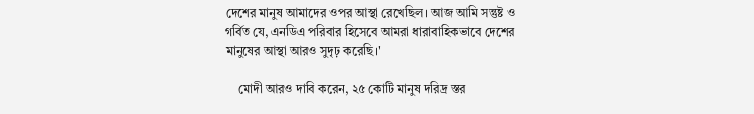দেশের মানুষ আমাদের ওপর আস্থা রেখেছিল। আজ আমি সন্তুষ্ট ও গর্বিত যে, এনডিএ পরিবার হিসেবে আমরা ধারাবাহিকভাবে দেশের মানুষের আস্থা আরও সুদৃঢ় করেছি।'

    মোদী আরও দাবি করেন, ২৫ কোটি মানুষ দরিদ্র স্তর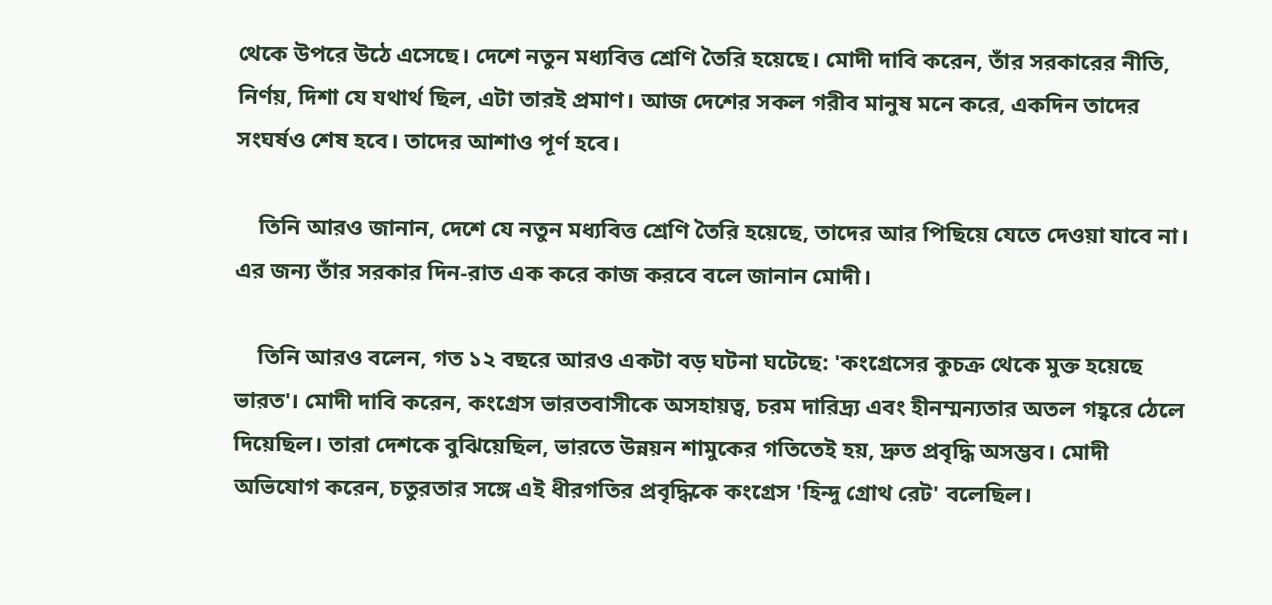থেকে উপরে উঠে এসেছে। দেশে নতুন মধ্যবিত্ত শ্রেণি তৈরি হয়েছে। মোদী দাবি করেন, তাঁর সরকারের নীতি, নির্ণয়, দিশা যে যথার্থ ছিল, এটা তারই প্রমাণ। আজ দেশের সকল গরীব মানুষ মনে করে, একদিন তাদের সংঘর্ষও শেষ হবে। তাদের আশাও পূর্ণ হবে।

    তিনি আরও জানান, দেশে যে নতুন মধ্যবিত্ত শ্রেণি তৈরি হয়েছে, তাদের আর পিছিয়ে যেতে দেওয়া যাবে না। এর জন্য তাঁর সরকার দিন-রাত এক করে কাজ করবে বলে জানান মোদী।

    তিনি আরও বলেন, গত ১২ বছরে আরও একটা বড় ঘটনা ঘটেছে: 'কংগ্রেসের কুচক্র থেকে মুক্ত হয়েছে ভারত'। মোদী দাবি করেন, কংগ্রেস ভারতবাসীকে অসহায়ত্ব, চরম দারিদ্র্য এবং হীনম্মন্যতার অতল গহ্বরে ঠেলে দিয়েছিল। তারা দেশকে বুঝিয়েছিল, ভারতে উন্নয়ন শামুকের গতিতেই হয়, দ্রুত প্রবৃদ্ধি অসম্ভব। মোদী অভিযোগ করেন, চতুরতার সঙ্গে এই ধীরগতির প্রবৃদ্ধিকে কংগ্রেস 'হিন্দু গ্রোথ রেট' বলেছিল।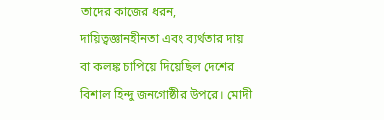তাদের কাজের ধরন, দায়িত্বজ্ঞানহীনতা এবং ব্যর্থতার দায় বা কলঙ্ক চাপিয়ে দিয়েছিল দেশের বিশাল হিন্দু জনগোষ্ঠীর উপরে। মোদী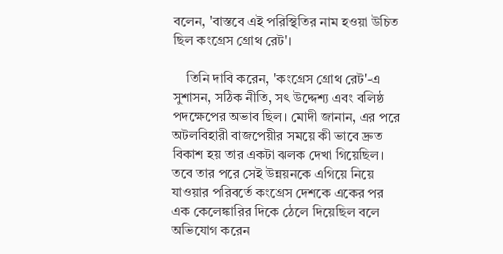বলেন, 'বাস্তবে এই পরিস্থিতির নাম হওয়া উচিত ছিল কংগ্রেস গ্রোথ রেট'।

    তিনি দাবি করেন, 'কংগ্রেস গ্রোথ রেট'-এ সুশাসন, সঠিক নীতি, সৎ উদ্দেশ্য এবং বলিষ্ঠ পদক্ষেপের অভাব ছিল। মোদী জানান, এর পরে অটলবিহারী বাজপেয়ীর সময়ে কী ভাবে দ্রুত বিকাশ হয় তার একটা ঝলক দেখা গিয়েছিল। তবে তার পরে সেই উন্নয়নকে এগিয়ে নিয়ে যাওয়ার পরিবর্তে কংগ্রেস দেশকে একের পর এক কেলেঙ্কারির দিকে ঠেলে দিয়েছিল বলে অভিযোগ করেন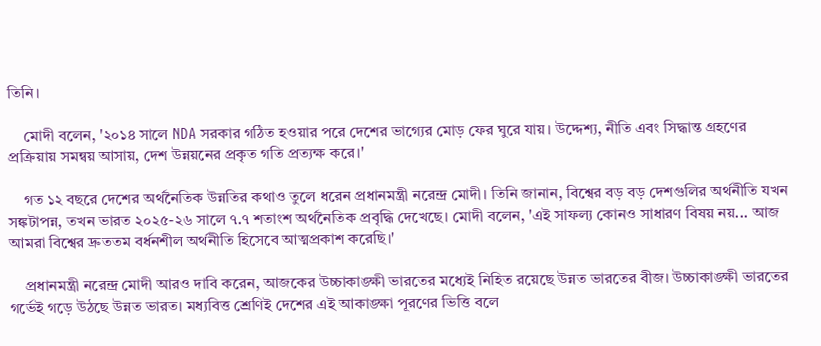তিনি।

    মোদী বলেন, '২০১৪ সালে NDA সরকার গঠিত হওয়ার পরে দেশের ভাগ্যের মোড় ফের ঘুরে যায়। উদ্দেশ্য, নীতি এবং সিদ্ধান্ত গ্রহণের প্রক্রিয়ায় সমন্বয় আসায়, দেশ উন্নয়নের প্রকৃত গতি প্রত্যক্ষ করে।'

    গত ১২ বছরে দেশের অর্থনৈতিক উন্নতির কথাও তুলে ধরেন প্রধানমন্ত্রী নরেন্দ্র মোদী। তিনি জানান, বিশ্বের বড় বড় দেশগুলির অর্থনীতি যখন সঙ্কটাপন্ন, তখন ভারত ২০২৫-২৬ সালে ৭.৭ শতাংশ অর্থনৈতিক প্রবৃদ্ধি দেখেছে। মোদী বলেন, 'এই সাফল্য কোনও সাধারণ বিষয় নয়... আজ আমরা বিশ্বের দ্রুততম বর্ধনশীল অর্থনীতি হিসেবে আত্মপ্রকাশ করেছি।'

    প্রধানমন্ত্রী নরেন্দ্র মোদী আরও দাবি করেন, আজকের উচ্চাকাঙ্ক্ষী ভারতের মধ্যেই নিহিত রয়েছে উন্নত ভারতের বীজ। উচ্চাকাঙ্ক্ষী ভারতের গর্ভেই গড়ে উঠছে উন্নত ভারত। মধ্যবিত্ত শ্রেণিই দেশের এই আকাঙ্ক্ষা পূরণের ভিত্তি বলে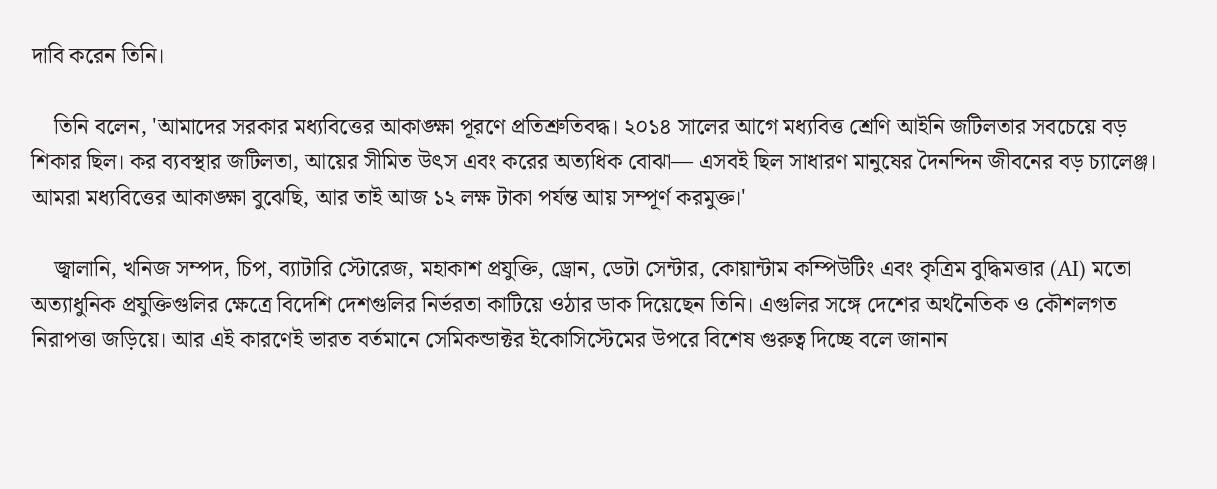দাবি করেন তিনি।

    তিনি বলেন, 'আমাদের সরকার মধ্যবিত্তের আকাঙ্ক্ষা পূরণে প্রতিশ্রুতিবদ্ধ। ২০১৪ সালের আগে মধ্যবিত্ত শ্রেণি আইনি জটিলতার সবচেয়ে বড় শিকার ছিল। কর ব্যবস্থার জটিলতা, আয়ের সীমিত উৎস এবং করের অত্যধিক বোঝা— এসবই ছিল সাধারণ মানুষের দৈনন্দিন জীবনের বড় চ্যালেঞ্জ। আমরা মধ্যবিত্তের আকাঙ্ক্ষা বুঝেছি, আর তাই আজ ১২ লক্ষ টাকা পর্যন্ত আয় সম্পূর্ণ করমুক্ত।'

    জ্বালানি, খনিজ সম্পদ, চিপ, ব্যাটারি স্টোরেজ, মহাকাশ প্রযুক্তি, ড্রোন, ডেটা সেন্টার, কোয়ান্টাম কম্পিউটিং এবং কৃত্রিম বুদ্ধিমত্তার (AI) মতো অত্যাধুনিক প্রযুক্তিগুলির ক্ষেত্রে বিদেশি দেশগুলির নির্ভরতা কাটিয়ে ওঠার ডাক দিয়েছেন তিনি। এগুলির সঙ্গে দেশের অর্থনৈতিক ও কৌশলগত নিরাপত্তা জড়িয়ে। আর এই কারণেই ভারত বর্তমানে সেমিকন্ডাক্টর ইকোসিস্টেমের উপরে বিশেষ গুরুত্ব দিচ্ছে বলে জানান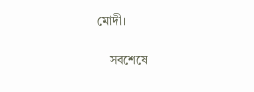মোদী।

    সবশেষে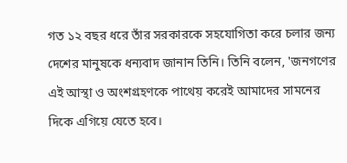গত ১২ বছর ধরে তাঁর সরকারকে সহযোগিতা করে চলার জন্য দেশের মানুষকে ধন্যবাদ জানান তিনি। তিনি বলেন, 'জনগণের এই আস্থা ও অংশগ্রহণকে পাথেয় করেই আমাদের সামনের দিকে এগিয়ে যেতে হবে।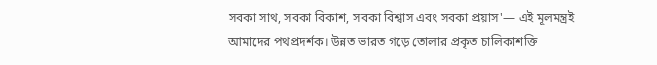সবকা সাথ, সবকা বিকাশ, সবকা বিশ্বাস এবং সবকা প্রয়াস'— এই মূলমন্ত্রই আমাদের পথপ্রদর্শক। উন্নত ভারত গড়ে তোলার প্রকৃত চালিকাশক্তি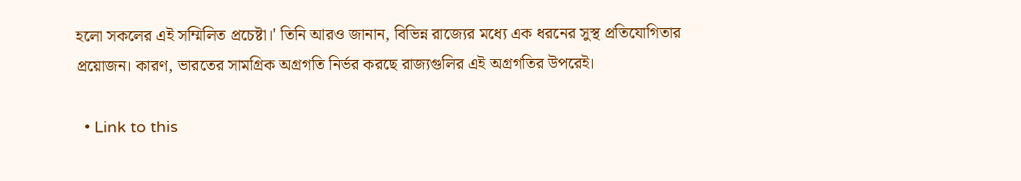হলো সকলের এই সম্মিলিত প্রচেষ্টা।' তিনি আরও জানান, বিভিন্ন রাজ্যের মধ্যে এক ধরনের সুস্থ প্রতিযোগিতার প্রয়োজন। কারণ, ভারতের সামগ্রিক অগ্রগতি নির্ভর করছে রাজ্যগুলির এই অগ্রগতির উপরেই।

  • Link to this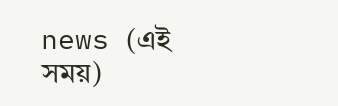news (এই সময়)